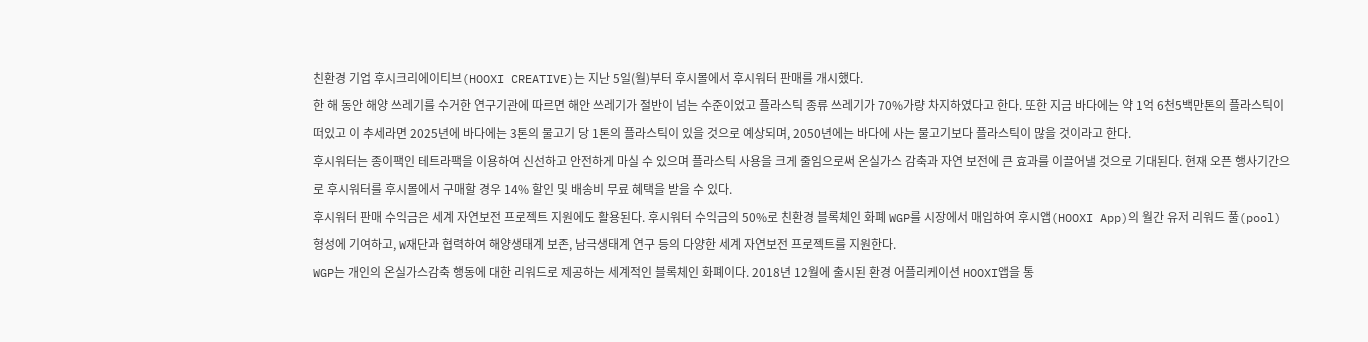친환경 기업 후시크리에이티브(HOOXI CREATIVE)는 지난 5일(월)부터 후시몰에서 후시워터 판매를 개시했다.
한 해 동안 해양 쓰레기를 수거한 연구기관에 따르면 해안 쓰레기가 절반이 넘는 수준이었고 플라스틱 종류 쓰레기가 70%가량 차지하였다고 한다. 또한 지금 바다에는 약 1억 6천5백만톤의 플라스틱이 떠있고 이 추세라면 2025년에 바다에는 3톤의 물고기 당 1톤의 플라스틱이 있을 것으로 예상되며, 2050년에는 바다에 사는 물고기보다 플라스틱이 많을 것이라고 한다.
후시워터는 종이팩인 테트라팩을 이용하여 신선하고 안전하게 마실 수 있으며 플라스틱 사용을 크게 줄임으로써 온실가스 감축과 자연 보전에 큰 효과를 이끌어낼 것으로 기대된다. 현재 오픈 행사기간으로 후시워터를 후시몰에서 구매할 경우 14% 할인 및 배송비 무료 혜택을 받을 수 있다.
후시워터 판매 수익금은 세계 자연보전 프로젝트 지원에도 활용된다. 후시워터 수익금의 50%로 친환경 블록체인 화폐 WGP를 시장에서 매입하여 후시앱(HOOXI App)의 월간 유저 리워드 풀(pool) 형성에 기여하고, W재단과 협력하여 해양생태계 보존, 남극생태계 연구 등의 다양한 세계 자연보전 프로젝트를 지원한다.
WGP는 개인의 온실가스감축 행동에 대한 리워드로 제공하는 세계적인 블록체인 화폐이다. 2018년 12월에 출시된 환경 어플리케이션 HOOXI앱을 통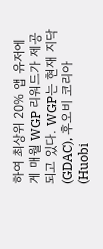하여 최상위 20% 앱 유저에게 매월 WGP 리워드가 제공되고 있다. WGP는 현재 지닥(GDAC), 후오비 코리아(Huobi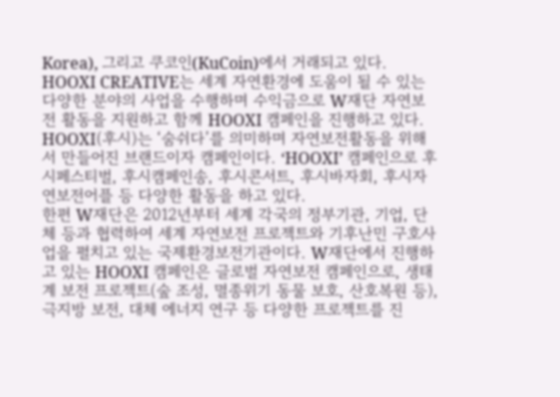Korea), 그리고 쿠코인(KuCoin)에서 거래되고 있다.
HOOXI CREATIVE는 세계 자연환경에 도움이 될 수 있는 다양한 분야의 사업을 수행하며 수익금으로 W재단 자연보전 활동을 지원하고 함께 HOOXI 캠페인을 진행하고 있다. HOOXI(후시)는 ‘숨쉬다’를 의미하며 자연보전활동을 위해서 만들어진 브랜드이자 캠페인이다. ‘HOOXI’ 캠페인으로 후시페스티벌, 후시캠페인송, 후시콘서트, 후시바자회, 후시자연보전어플 등 다양한 활동을 하고 있다.
한편 W재단은 2012년부터 세계 각국의 정부기관, 기업, 단체 등과 협력하여 세계 자연보전 프로젝트와 기후난민 구호사업을 펼치고 있는 국제환경보전기관이다. W재단에서 진행하고 있는 HOOXI 캠페인은 글로벌 자연보전 캠페인으로, 생태계 보전 프로젝트(숲 조성, 멸종위기 동물 보호, 산호복원 등), 극지방 보전, 대체 에너지 연구 등 다양한 프로젝트를 진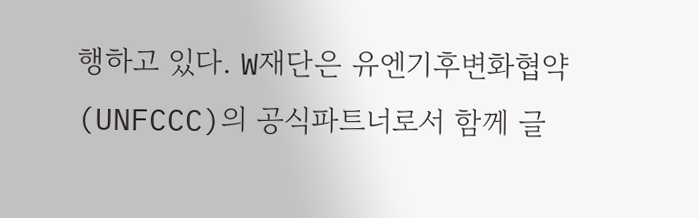행하고 있다. W재단은 유엔기후변화협약(UNFCCC)의 공식파트너로서 함께 글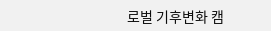로벌 기후변화 캠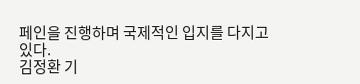페인을 진행하며 국제적인 입지를 다지고 있다.
김정환 기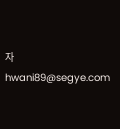자 hwani89@segye.com